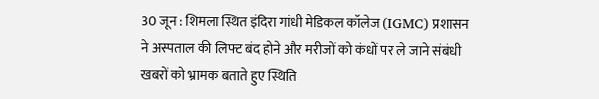30 जून : शिमला स्थित इंदिरा गांधी मेडिकल कॉलेज (IGMC) प्रशासन ने अस्पताल की लिफ्ट बंद होने और मरीजों को कंधों पर ले जाने संबंधी खबरों को भ्रामक बताते हुए स्थिति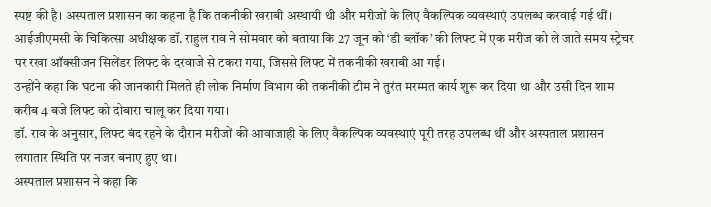स्पष्ट की है। अस्पताल प्रशासन का कहना है कि तकनीकी खराबी अस्थायी थी और मरीजों के लिए वैकल्पिक व्यवस्थाएं उपलब्ध करवाई गई थीं।
आईजीएमसी के चिकित्सा अधीक्षक डॉ. राहुल राव ने सोमवार को बताया कि 27 जून को ‘डी ब्लॉक’ की लिफ्ट में एक मरीज को ले जाते समय स्ट्रेचर पर रखा ऑक्सीजन सिलेंडर लिफ्ट के दरवाजे से टकरा गया, जिससे लिफ्ट में तकनीकी खराबी आ गई।
उन्होंने कहा कि घटना की जानकारी मिलते ही लोक निर्माण विभाग की तकनीकी टीम ने तुरंत मरम्मत कार्य शुरू कर दिया था और उसी दिन शाम करीब 4 बजे लिफ्ट को दोबारा चालू कर दिया गया।
डॉ. राव के अनुसार, लिफ्ट बंद रहने के दौरान मरीजों की आवाजाही के लिए वैकल्पिक व्यवस्थाएं पूरी तरह उपलब्ध थीं और अस्पताल प्रशासन लगातार स्थिति पर नजर बनाए हुए था।
अस्पताल प्रशासन ने कहा कि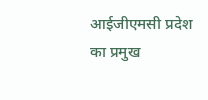आईजीएमसी प्रदेश का प्रमुख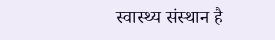स्वास्थ्य संस्थान है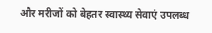और मरीजों को बेहतर स्वास्थ्य सेवाएं उपलब्ध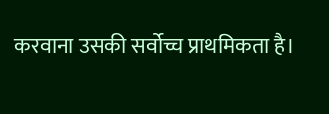करवाना उसकी सर्वोच्च प्राथमिकता है।